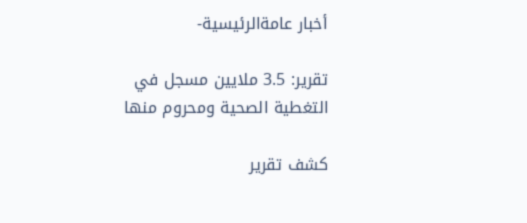أخبار عامةالرئيسية-

تقرير: 3.5 ملايين مسجل في التغطية الصحية ومحروم منها

كشف تقرير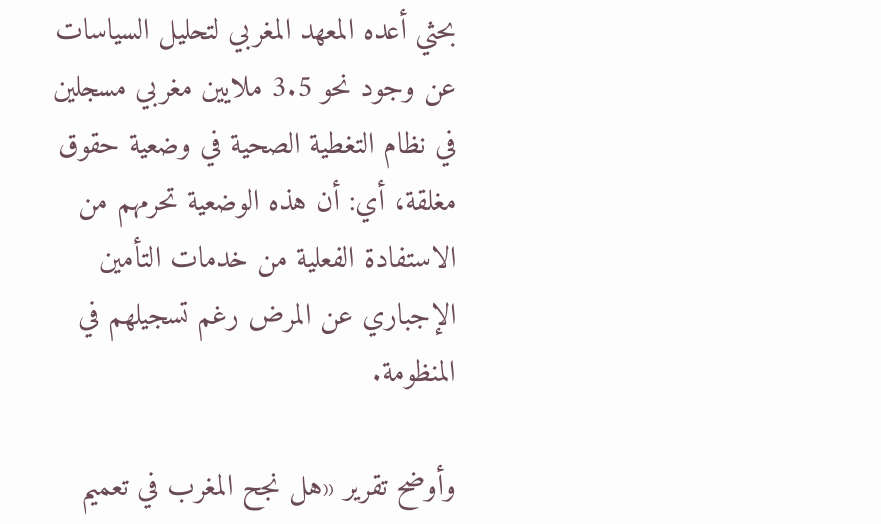بحثي أعده المعهد المغربي لتحليل السياسات عن وجود نحو 3.5 ملايين مغربي مسجلين في نظام التغطية الصحية في وضعية حقوق مغلقة، أي: أن هذه الوضعية تحرمهم من الاستفادة الفعلية من خدمات التأمين الإجباري عن المرض رغم تسجيلهم في المنظومة.

وأوضح تقرير «هل نجح المغرب في تعميم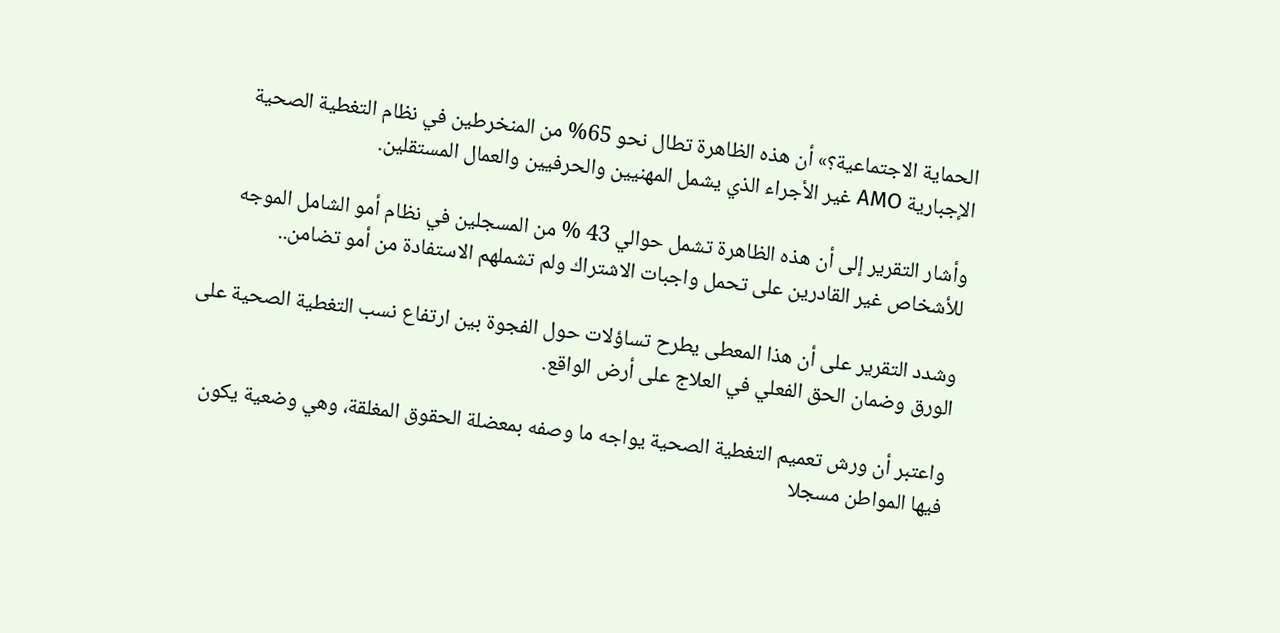الحماية الاجتماعية؟» أن هذه الظاهرة تطال نحو 65% من المنخرطين في نظام التغطية الصحية الإجبارية AMO غير الأجراء الذي يشمل المهنيين والحرفيين والعمال المستقلين.

وأشار التقرير إلى أن هذه الظاهرة تشمل حوالي 43 % من المسجلين في نظام أمو الشامل الموجه للأشخاص غير القادرين على تحمل واجبات الاشتراك ولم تشملهم الاستفادة من أمو تضامن..

وشدد التقرير على أن هذا المعطى يطرح تساؤلات حول الفجوة بين ارتفاع نسب التغطية الصحية على الورق وضمان الحق الفعلي في العلاج على أرض الواقع.

واعتبر أن ورش تعميم التغطية الصحية يواجه ما وصفه بمعضلة الحقوق المغلقة، وهي وضعية يكون فيها المواطن مسجلا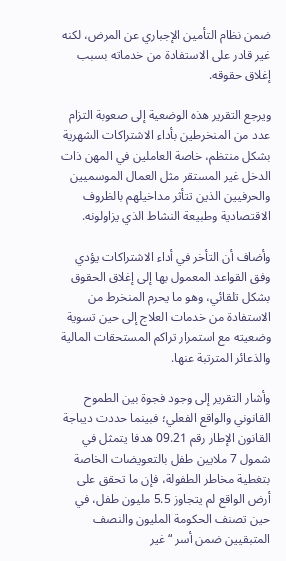ضمن نظام التأمين الإجباري عن المرض، لكنه غير قادر على الاستفادة من خدماته بسبب إغلاق حقوقه.

ويرجع التقرير هذه الوضعية إلى صعوبة التزام عدد من المنخرطين بأداء الاشتراكات الشهرية بشكل منتظم، خاصة العاملين في المهن ذات الدخل غير المستقر مثل العمال الموسميين والحرفيين الذين تتأثر مداخيلهم بالظروف الاقتصادية وطبيعة النشاط الذي يزاولونه.

وأضاف أن التأخر في أداء الاشتراكات يؤدي وفق القواعد المعمول بها إلى إغلاق الحقوق بشكل تلقائي، وهو ما يحرم المنخرط من الاستفادة من خدمات العلاج إلى حين تسوية وضعيته مع استمرار تراكم المستحقات المالية والذعائر المترتبة عنها.

وأشار التقرير إلى وجود فجوة بين الطموح القانوني والواقع الفعلي؛ فبينما حددت ديباجة القانون الإطار رقم 09.21 هدفا يتمثل في شمول 7 ملايين طفل بالتعويضات الخاصة بتغطية مخاطر الطفولة، فإن ما تحقق على أرض الواقع لم يتجاوز 5.5 مليون طفل، في حين تصنف الحكومة المليون والنصف المتبقيين ضمن أسر “غير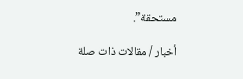مستحقة”.

أخبار / مقالات ذات صلة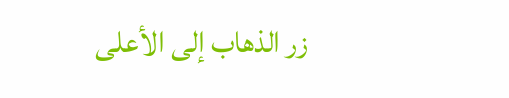زر الذهاب إلى الأعلى